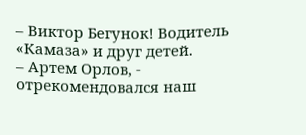– Виктор Бегунок! Водитель «Камаза» и друг детей.
– Артем Орлов, - отрекомендовался наш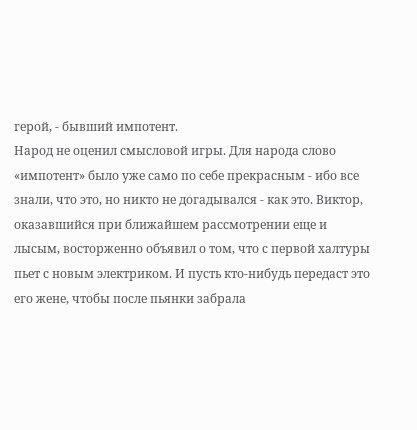герой, - бывший импотент.
Народ не оценил смысловой игры. Для народа слово «импотент» было уже само по себе прекрасным - ибо все знали, что это, но никто не догадывался - как это. Виктор, оказавшийся при ближайшем рассмотрении еще и лысым, восторженно объявил о том, что с первой халтуры пьет с новым электриком. И пусть кто-нибудь передаст это его жене, чтобы после пьянки забрала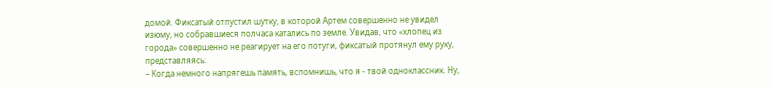домой. Фиксатый отпустил шутку, в которой Артем совершенно не увидел изюму, но собравшиеся полчаса катались по земле. Увидав, что «хлопец из города» совершенно не реагирует на его потуги, фиксатый протянул ему руку, представляясь:
– Когда немного напрягешь память, вспомнишь, что я - твой одноклассник. Ну,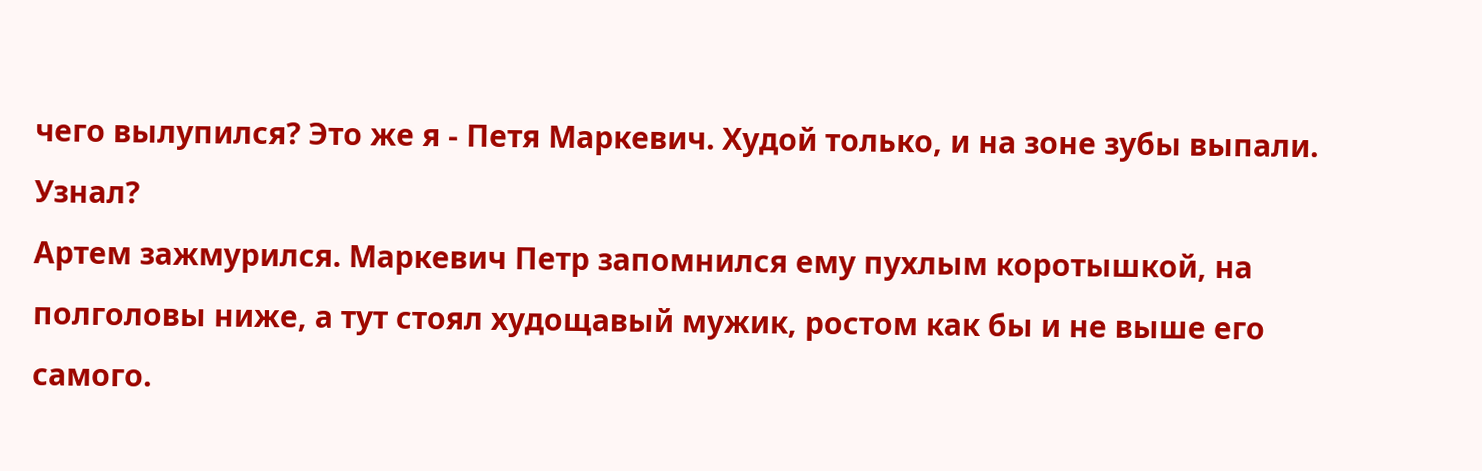чего вылупился? Это же я - Петя Маркевич. Худой только, и на зоне зубы выпали. Узнал?
Артем зажмурился. Маркевич Петр запомнился ему пухлым коротышкой, на полголовы ниже, а тут стоял худощавый мужик, ростом как бы и не выше его самого.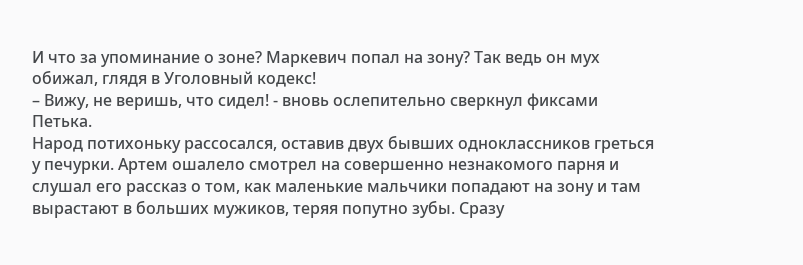И что за упоминание о зоне? Маркевич попал на зону? Так ведь он мух обижал, глядя в Уголовный кодекс!
– Вижу, не веришь, что сидел! - вновь ослепительно сверкнул фиксами Петька.
Народ потихоньку рассосался, оставив двух бывших одноклассников греться у печурки. Артем ошалело смотрел на совершенно незнакомого парня и слушал его рассказ о том, как маленькие мальчики попадают на зону и там вырастают в больших мужиков, теряя попутно зубы. Сразу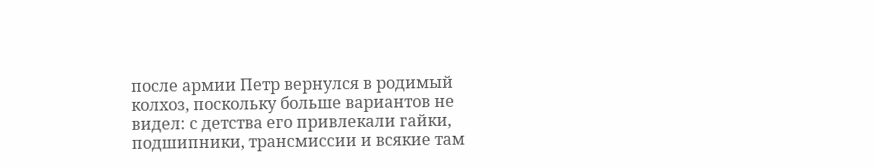после армии Петр вернулся в родимый колхоз, поскольку больше вариантов не видел: с детства его привлекали гайки, подшипники, трансмиссии и всякие там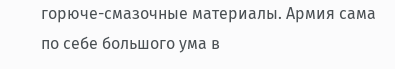горюче-смазочные материалы. Армия сама по себе большого ума в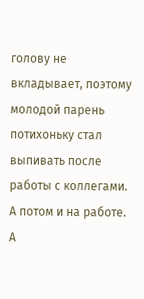голову не вкладывает, поэтому молодой парень потихоньку стал выпивать после работы с коллегами. А потом и на работе. А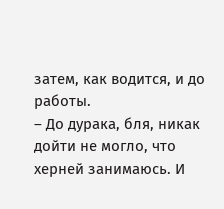затем, как водится, и до работы.
– До дурака, бля, никак дойти не могло, что херней занимаюсь. И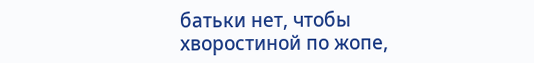батьки нет, чтобы хворостиной по жопе,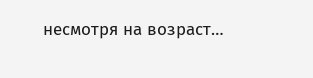несмотря на возраст…